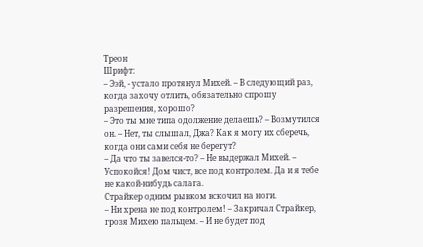Треон
Шрифт:
– Ээй, - устало протянул Михей. – В следующий раз, когда захочу отлить, обязательно спрошу разрешения, хорошо?
– Это ты мне типа одолжение делаешь? – Возмутился он. – Нет, ты слышал, Джа? Как я могу их сберечь, когда они сами себя не берегут?
– Да что ты завелся-то? – Не выдержал Михей. – Успокойся! Дом чист, все под контролем. Да и я тебе не какой-нибудь салага.
Страйкер одним рывком вскочил на ноги.
– Ни хрена не под контролем! – Закричал Страйкер, грозя Михею пальцем. – И не будет под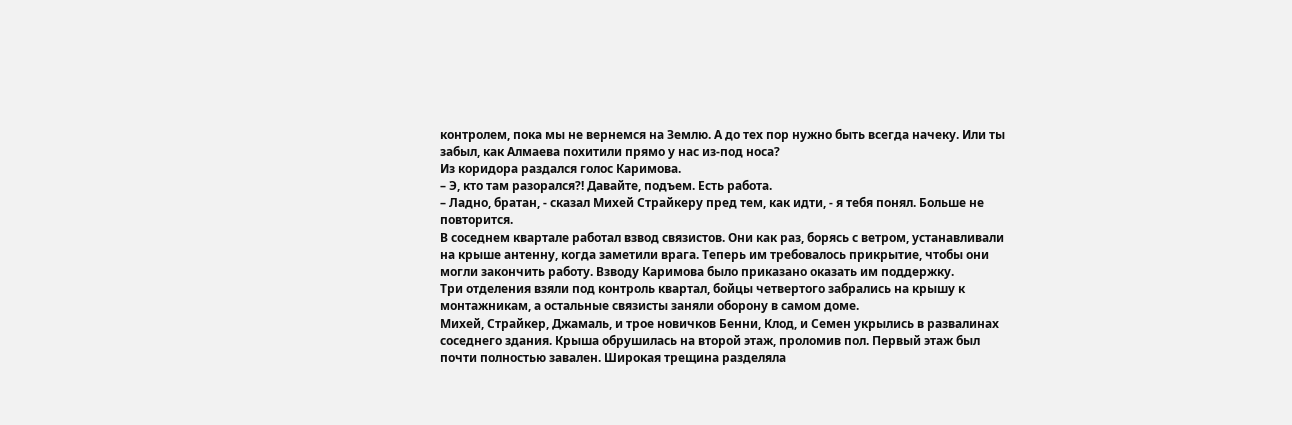контролем, пока мы не вернемся на Землю. А до тех пор нужно быть всегда начеку. Или ты забыл, как Алмаева похитили прямо у нас из-под носа?
Из коридора раздался голос Каримова.
– Э, кто там разорался?! Давайте, подъем. Есть работа.
– Ладно, братан, - сказал Михей Страйкеру пред тем, как идти, - я тебя понял. Больше не повторится.
В соседнем квартале работал взвод связистов. Они как раз, борясь с ветром, устанавливали на крыше антенну, когда заметили врага. Теперь им требовалось прикрытие, чтобы они могли закончить работу. Взводу Каримова было приказано оказать им поддержку.
Три отделения взяли под контроль квартал, бойцы четвертого забрались на крышу к монтажникам, а остальные связисты заняли оборону в самом доме.
Михей, Страйкер, Джамаль, и трое новичков Бенни, Клод, и Семен укрылись в развалинах соседнего здания. Крыша обрушилась на второй этаж, проломив пол. Первый этаж был почти полностью завален. Широкая трещина разделяла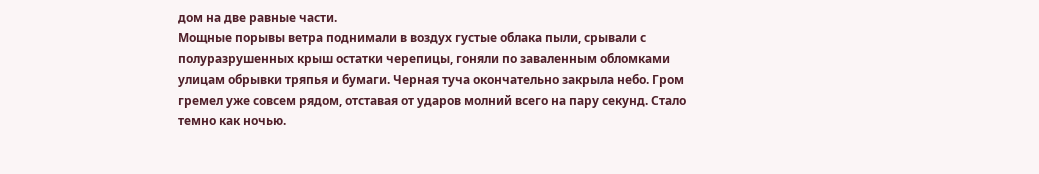дом на две равные части.
Мощные порывы ветра поднимали в воздух густые облака пыли, срывали с полуразрушенных крыш остатки черепицы, гоняли по заваленным обломками улицам обрывки тряпья и бумаги. Черная туча окончательно закрыла небо. Гром гремел уже совсем рядом, отставая от ударов молний всего на пару секунд. Стало темно как ночью.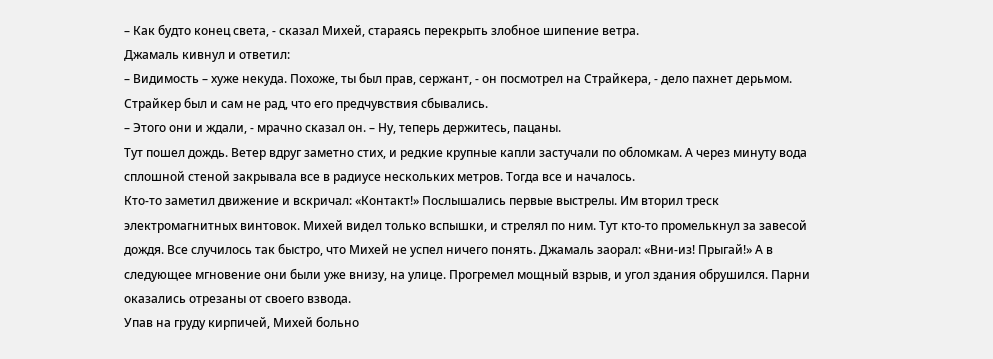– Как будто конец света, - сказал Михей, стараясь перекрыть злобное шипение ветра.
Джамаль кивнул и ответил:
– Видимость – хуже некуда. Похоже, ты был прав, сержант, - он посмотрел на Страйкера, - дело пахнет дерьмом.
Страйкер был и сам не рад, что его предчувствия сбывались.
– Этого они и ждали, - мрачно сказал он. – Ну, теперь держитесь, пацаны.
Тут пошел дождь. Ветер вдруг заметно стих, и редкие крупные капли застучали по обломкам. А через минуту вода сплошной стеной закрывала все в радиусе нескольких метров. Тогда все и началось.
Кто-то заметил движение и вскричал: «Контакт!» Послышались первые выстрелы. Им вторил треск электромагнитных винтовок. Михей видел только вспышки, и стрелял по ним. Тут кто-то промелькнул за завесой дождя. Все случилось так быстро, что Михей не успел ничего понять. Джамаль заорал: «Вни-из! Прыгай!» А в следующее мгновение они были уже внизу, на улице. Прогремел мощный взрыв, и угол здания обрушился. Парни оказались отрезаны от своего взвода.
Упав на груду кирпичей, Михей больно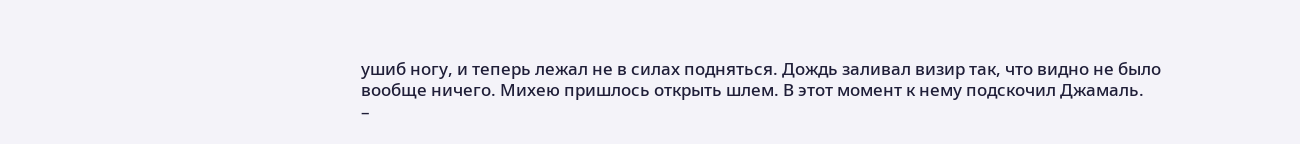ушиб ногу, и теперь лежал не в силах подняться. Дождь заливал визир так, что видно не было вообще ничего. Михею пришлось открыть шлем. В этот момент к нему подскочил Джамаль.
–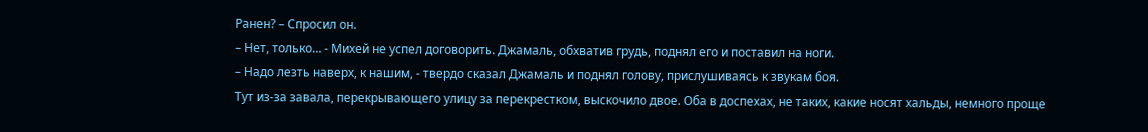Ранен? – Спросил он.
– Нет, только… - Михей не успел договорить. Джамаль, обхватив грудь, поднял его и поставил на ноги.
– Надо лезть наверх, к нашим, - твердо сказал Джамаль и поднял голову, прислушиваясь к звукам боя.
Тут из-за завала, перекрывающего улицу за перекрестком, выскочило двое. Оба в доспехах, не таких, какие носят хальды, немного проще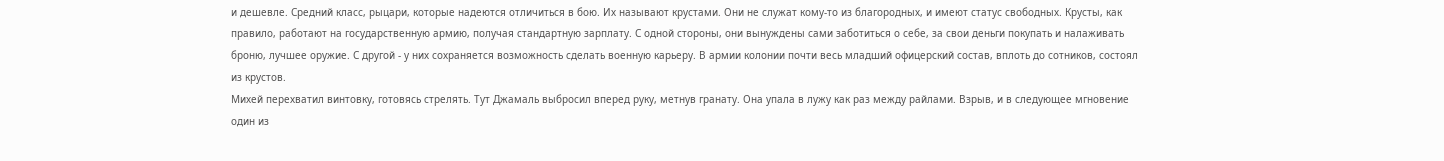и дешевле. Средний класс, рыцари, которые надеются отличиться в бою. Их называют крустами. Они не служат кому-то из благородных, и имеют статус свободных. Крусты, как правило, работают на государственную армию, получая стандартную зарплату. С одной стороны, они вынуждены сами заботиться о себе, за свои деньги покупать и налаживать броню, лучшее оружие. С другой - у них сохраняется возможность сделать военную карьеру. В армии колонии почти весь младший офицерский состав, вплоть до сотников, состоял из крустов.
Михей перехватил винтовку, готовясь стрелять. Тут Джамаль выбросил вперед руку, метнув гранату. Она упала в лужу как раз между райлами. Взрыв, и в следующее мгновение один из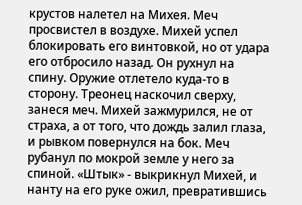крустов налетел на Михея. Меч просвистел в воздухе. Михей успел блокировать его винтовкой, но от удара его отбросило назад. Он рухнул на спину. Оружие отлетело куда-то в сторону. Треонец наскочил сверху, занеся меч. Михей зажмурился, не от страха, а от того, что дождь залил глаза, и рывком повернулся на бок. Меч рубанул по мокрой земле у него за спиной. «Штык» - выкрикнул Михей, и нанту на его руке ожил, превратившись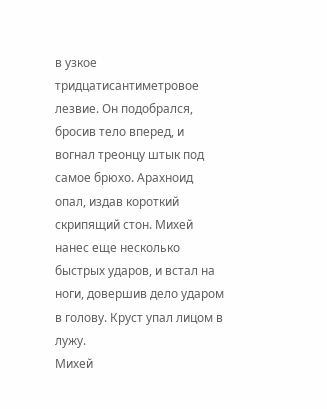в узкое тридцатисантиметровое лезвие. Он подобрался, бросив тело вперед, и вогнал треонцу штык под самое брюхо. Арахноид опал, издав короткий скрипящий стон. Михей нанес еще несколько быстрых ударов, и встал на ноги, довершив дело ударом в голову. Круст упал лицом в лужу.
Михей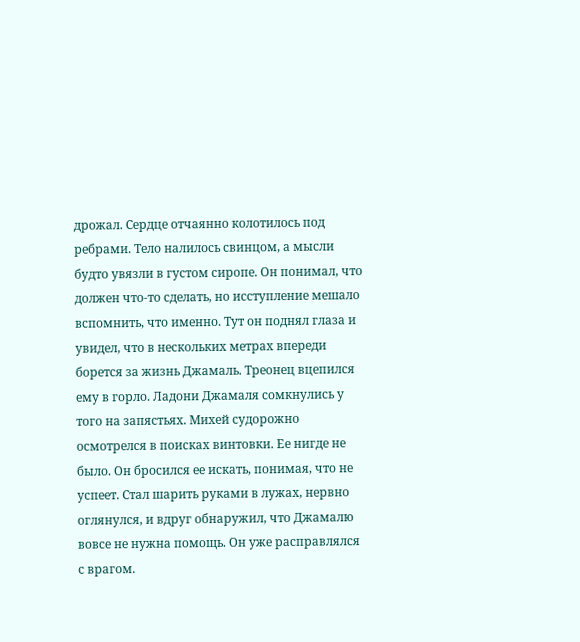дрожал. Сердце отчаянно колотилось под ребрами. Тело налилось свинцом, а мысли будто увязли в густом сиропе. Он понимал, что должен что-то сделать, но исступление мешало вспомнить, что именно. Тут он поднял глаза и увидел, что в нескольких метрах впереди борется за жизнь Джамаль. Треонец вцепился ему в горло. Ладони Джамаля сомкнулись у того на запястьях. Михей судорожно осмотрелся в поисках винтовки. Ее нигде не было. Он бросился ее искать, понимая, что не успеет. Стал шарить руками в лужах, нервно оглянулся, и вдруг обнаружил, что Джамалю вовсе не нужна помощь. Он уже расправлялся с врагом.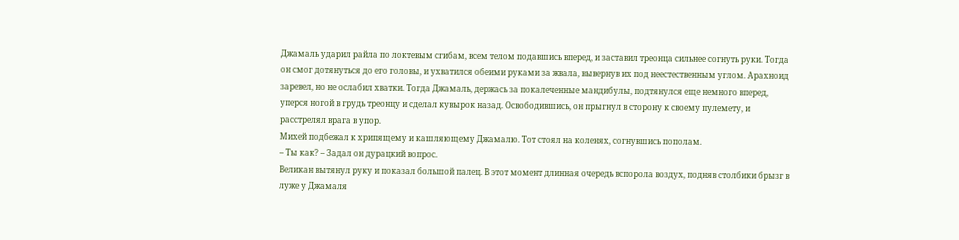Джамаль ударил райла по локтевым сгибам, всем телом подавшись вперед, и заставил треонца сильнее согнуть руки. Тогда он смог дотянуться до его головы, и ухватился обеими руками за жвала, вывернув их под неестественным углом. Арахноид заревел, но не ослабил хватки. Тогда Джамаль, держась за покалеченные мандибулы, подтянулся еще немного вперед, уперся ногой в грудь треонцу и сделал кувырок назад. Освободившись, он прыгнул в сторону к своему пулемету, и расстрелял врага в упор.
Михей подбежал к хрипящему и кашляющему Джамалю. Тот стоял на коленях, согнувшись пополам.
– Ты как? – Задал он дурацкий вопрос.
Великан вытянул руку и показал большой палец. В этот момент длинная очередь вспорола воздух, подняв столбики брызг в луже у Джамаля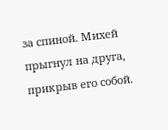за спиной. Михей прыгнул на друга, прикрыв его собой.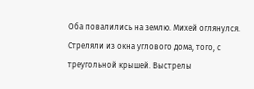Оба повалились на землю. Михей оглянулся. Стреляли из окна углового дома, того, с треугольной крышей. Выстрелы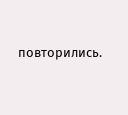повторились.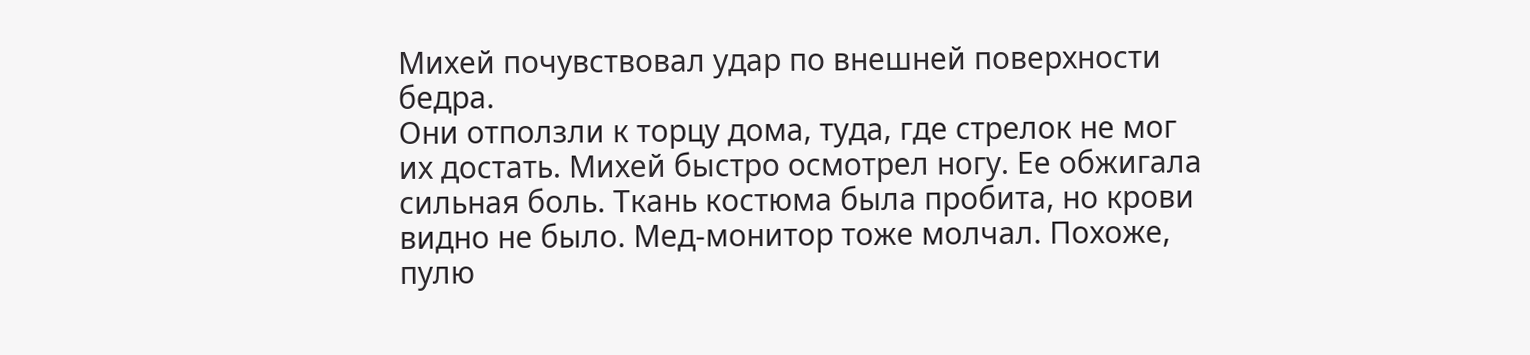Михей почувствовал удар по внешней поверхности бедра.
Они отползли к торцу дома, туда, где стрелок не мог их достать. Михей быстро осмотрел ногу. Ее обжигала сильная боль. Ткань костюма была пробита, но крови видно не было. Мед-монитор тоже молчал. Похоже, пулю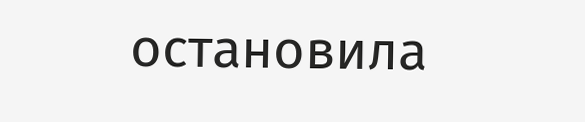остановила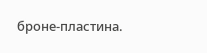броне-пластина.